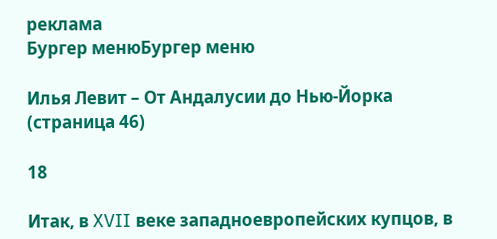реклама
Бургер менюБургер меню

Илья Левит – От Андалусии до Нью-Йорка (страница 46)

18

Итак, в XVII веке западноевропейских купцов, в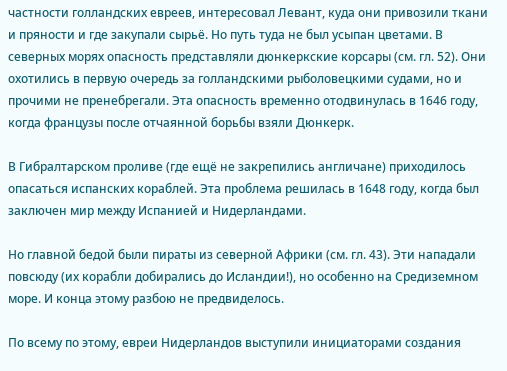частности голландских евреев, интересовал Левант, куда они привозили ткани и пряности и где закупали сырьё. Но путь туда не был усыпан цветами. В северных морях опасность представляли дюнкеркские корсары (см. гл. 52). Они охотились в первую очередь за голландскими рыболовецкими судами, но и прочими не пренебрегали. Эта опасность временно отодвинулась в 1646 году, когда французы после отчаянной борьбы взяли Дюнкерк.

В Гибралтарском проливе (где ещё не закрепились англичане) приходилось опасаться испанских кораблей. Эта проблема решилась в 1648 году, когда был заключен мир между Испанией и Нидерландами.

Но главной бедой были пираты из северной Африки (см. гл. 43). Эти нападали повсюду (их корабли добирались до Исландии!), но особенно на Средиземном море. И конца этому разбою не предвиделось.

По всему по этому, евреи Нидерландов выступили инициаторами создания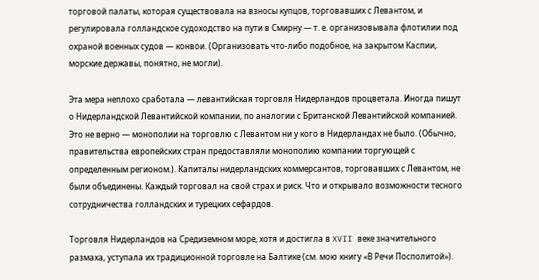торговой палаты, которая существовала на взносы купцов, торговавших с Левантом, и регулировала голландское судоходство на пути в Смирну — т. е. организовывала флотилии под охраной военных судов — конвои. (Организовать что-либо подобное, на закрытом Каспии, морские державы, понятно, не могли).

Эта мера неплохо сработала — левантийская торговля Нидерландов процветала. Иногда пишут о Нидерландской Левантийской компании, по аналогии с Британской Левантийской компанией. Это не верно — монополии на торговлю с Левантом ни у кого в Нидерландах не было. (Обычно, правительства европейских стран предоставляли монополию компании торгующей с определенным регионом.). Капиталы нидерландских коммерсантов, торговавших с Левантом, не были объединены. Каждый торговал на свой страх и риск. Что и открывало возможности тесного сотрудничества голландских и турецких сефардов.

Торговля Нидерландов на Средиземном море, хотя и достигла в XVII веке значительного размаха, уступала их традиционной торговле на Балтике (см. мою книгу «В Речи Посполитой»).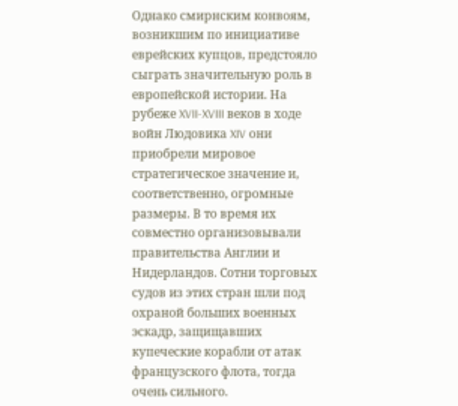Однако смирнским конвоям, возникшим по инициативе еврейских купцов, предстояло сыграть значительную роль в европейской истории. На рубеже XVII-XVIII веков в ходе войн Людовика XIV они приобрели мировое стратегическое значение и, соответственно, огромные размеры. В то время их совместно организовывали правительства Англии и Нидерландов. Сотни торговых судов из этих стран шли под охраной больших военных эскадр, защищавших купеческие корабли от атак французского флота, тогда очень сильного.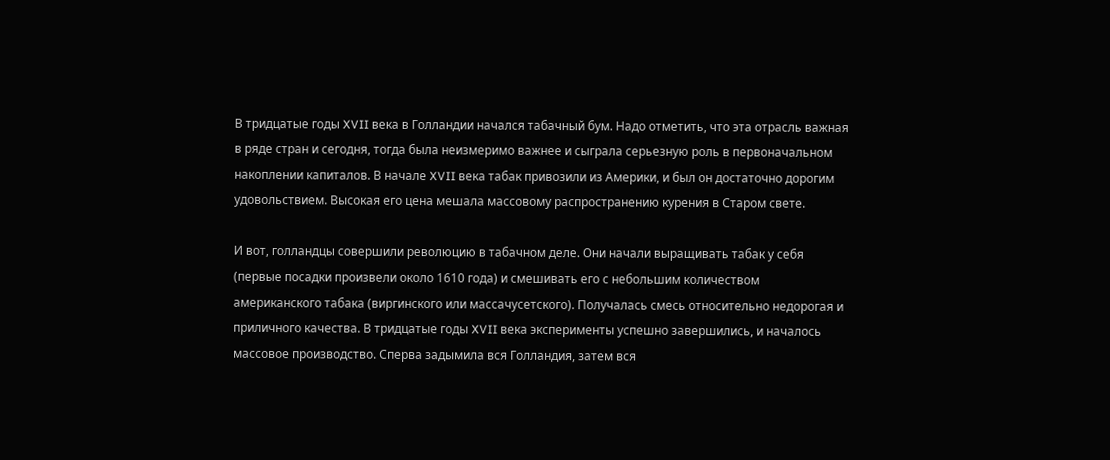В тридцатые годы XVII века в Голландии начался табачный бум. Надо отметить, что эта отрасль важная в ряде стран и сегодня, тогда была неизмеримо важнее и сыграла серьезную роль в первоначальном накоплении капиталов. В начале XVII века табак привозили из Америки, и был он достаточно дорогим удовольствием. Высокая его цена мешала массовому распространению курения в Старом свете.

И вот, голландцы совершили революцию в табачном деле. Они начали выращивать табак у себя (первые посадки произвели около 1610 года) и смешивать его с небольшим количеством американского табака (виргинского или массачусетского). Получалась смесь относительно недорогая и приличного качества. В тридцатые годы XVII века эксперименты успешно завершились, и началось массовое производство. Сперва задымила вся Голландия, затем вся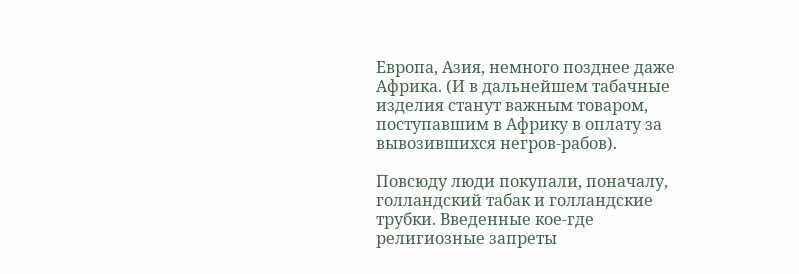Европа, Азия, немного позднее даже Африка. (И в дальнейшем табачные изделия станут важным товаром, поступавшим в Африку в оплату за вывозившихся негров-рабов).

Повсюду люди покупали, поначалу, голландский табак и голландские трубки. Введенные кое-где религиозные запреты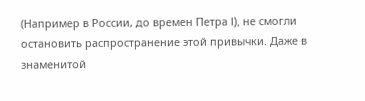(Например в России, до времен Петра I), не смогли остановить распространение этой привычки. Даже в знаменитой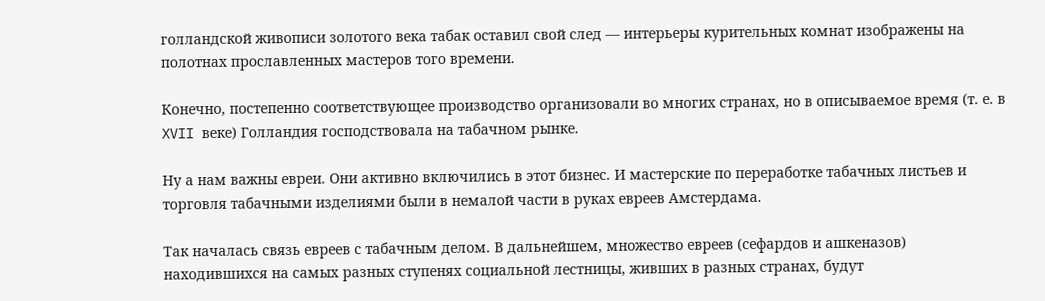голландской живописи золотого века табак оставил свой след — интерьеры курительных комнат изображены на полотнах прославленных мастеров того времени.

Конечно, постепенно соответствующее производство организовали во многих странах, но в описываемое время (т. е. в XVII веке) Голландия господствовала на табачном рынке.

Ну а нам важны евреи. Они активно включились в этот бизнес. И мастерские по переработке табачных листьев и торговля табачными изделиями были в немалой части в руках евреев Амстердама.

Так началась связь евреев с табачным делом. В дальнейшем, множество евреев (сефардов и ашкеназов) находившихся на самых разных ступенях социальной лестницы, живших в разных странах, будут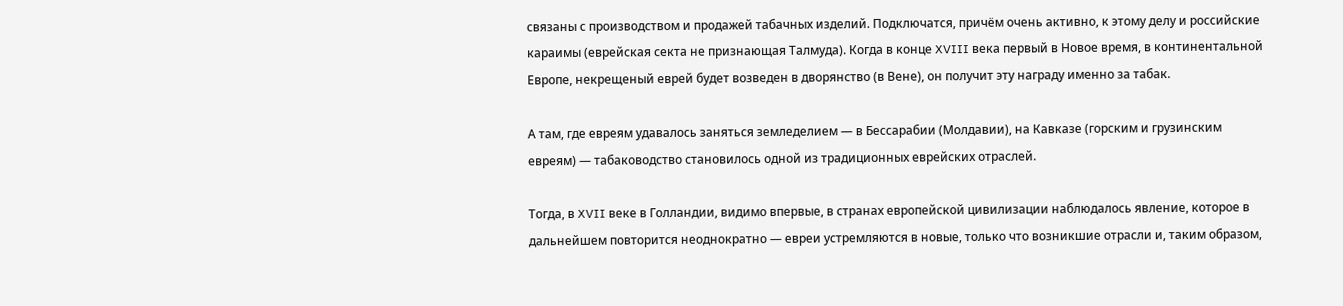связаны с производством и продажей табачных изделий. Подключатся, причём очень активно, к этому делу и российские караимы (еврейская секта не признающая Талмуда). Когда в конце XVIII века первый в Новое время, в континентальной Европе, некрещеный еврей будет возведен в дворянство (в Вене), он получит эту награду именно за табак.

А там, где евреям удавалось заняться земледелием — в Бессарабии (Молдавии), на Кавказе (горским и грузинским евреям) — табаководство становилось одной из традиционных еврейских отраслей.

Тогда, в XVII веке в Голландии, видимо впервые, в странах европейской цивилизации наблюдалось явление, которое в дальнейшем повторится неоднократно — евреи устремляются в новые, только что возникшие отрасли и, таким образом,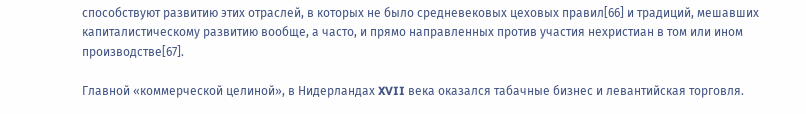способствуют развитию этих отраслей, в которых не было средневековых цеховых правил[66] и традиций, мешавших капиталистическому развитию вообще, а часто, и прямо направленных против участия нехристиан в том или ином производстве[67].

Главной «коммерческой целиной», в Нидерландах XVII века оказался табачные бизнес и левантийская торговля.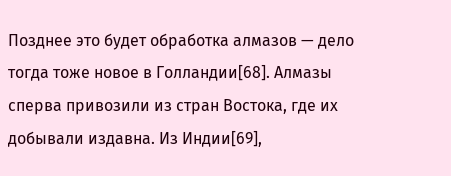Позднее это будет обработка алмазов — дело тогда тоже новое в Голландии[68]. Алмазы сперва привозили из стран Востока, где их добывали издавна. Из Индии[69],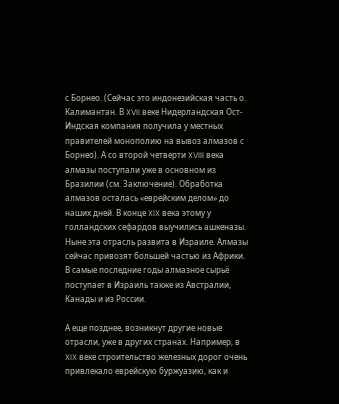с Борнео. (Сейчас это индонезийская часть о. Калимантан. В XVII веке Нидерландская Ост-Индская компания получила у местных правителей монополию на вывоз алмазов с Борнео). А со второй четверти XVIII века алмазы поступали уже в основном из Бразилии (см. Заключение). Обработка алмазов осталась «еврейским делом» до наших дней. В конце XIX века этому у голландских сефардов выучились ашкеназы. Ныне эта отрасль развита в Израиле. Алмазы сейчас привозят большей частью из Африки. В самые последние годы алмазное сырьё поступает в Израиль также из Австралии, Канады и из России.

А еще позднее, возникнут другие новые отрасли, уже в других странах. Например, в XIX веке строительство железных дорог очень привлекало еврейскую буржуазию, как и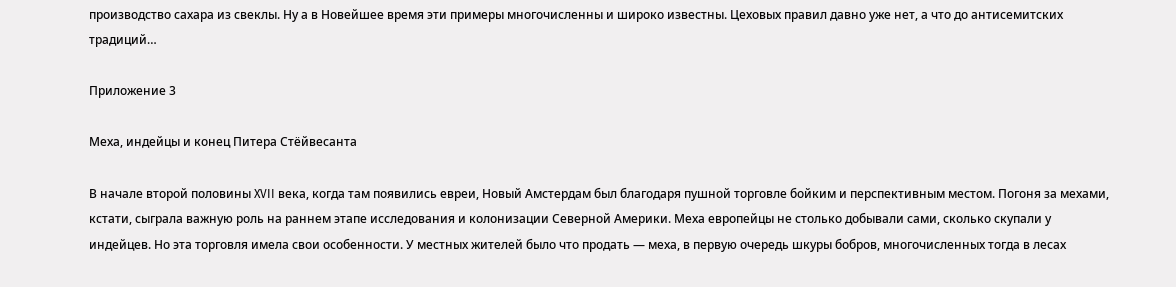производство сахара из свеклы. Ну а в Новейшее время эти примеры многочисленны и широко известны. Цеховых правил давно уже нет, а что до антисемитских традиций…

Приложение 3

Меха, индейцы и конец Питера Стёйвесанта

В начале второй половины XVII века, когда там появились евреи, Новый Амстердам был благодаря пушной торговле бойким и перспективным местом. Погоня за мехами, кстати, сыграла важную роль на раннем этапе исследования и колонизации Северной Америки. Меха европейцы не столько добывали сами, сколько скупали у индейцев. Но эта торговля имела свои особенности. У местных жителей было что продать — меха, в первую очередь шкуры бобров, многочисленных тогда в лесах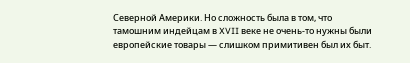Северной Америки. Но сложность была в том, что тамошним индейцам в XVII веке не очень-то нужны были европейские товары — слишком примитивен был их быт.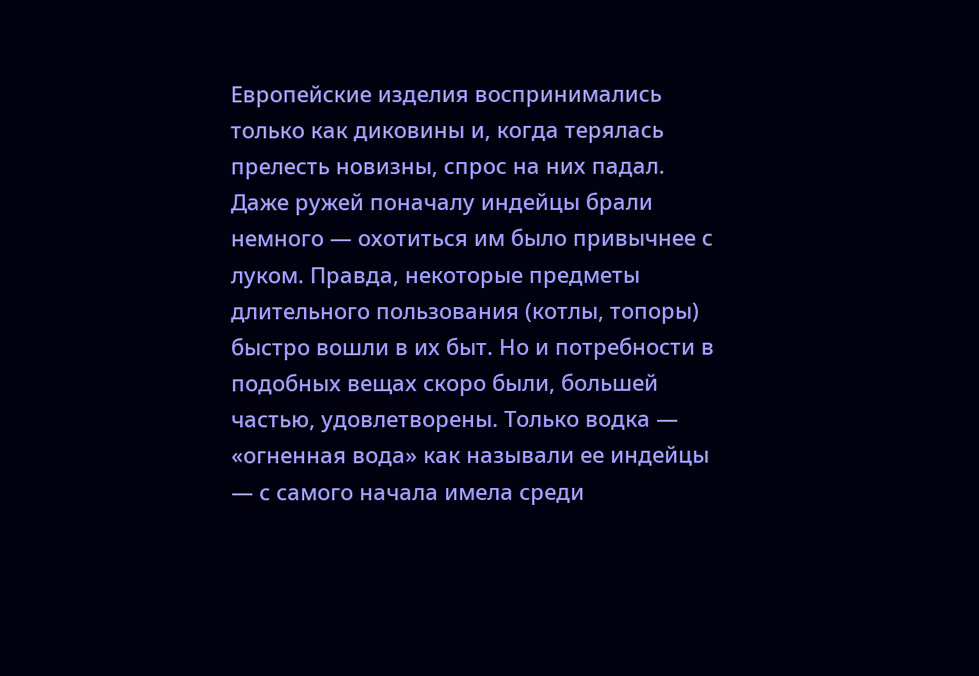Европейские изделия воспринимались только как диковины и, когда терялась прелесть новизны, спрос на них падал. Даже ружей поначалу индейцы брали немного — охотиться им было привычнее с луком. Правда, некоторые предметы длительного пользования (котлы, топоры) быстро вошли в их быт. Но и потребности в подобных вещах скоро были, большей частью, удовлетворены. Только водка — «огненная вода» как называли ее индейцы — с самого начала имела среди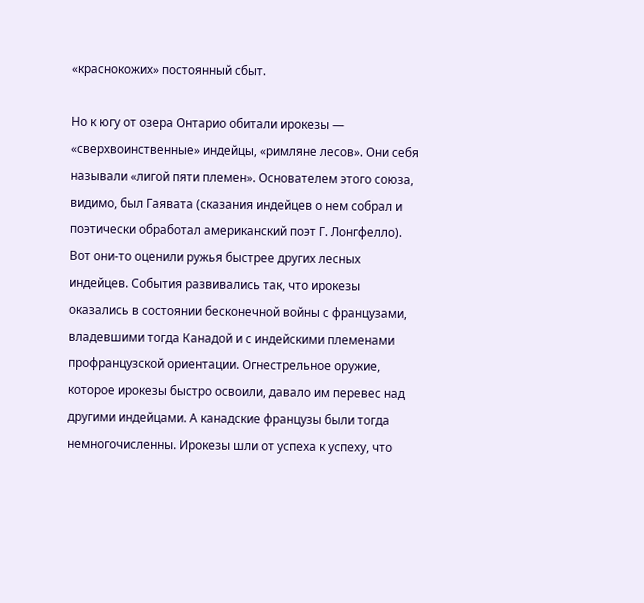«краснокожих» постоянный сбыт.

Но к югу от озера Онтарио обитали ирокезы — «сверхвоинственные» индейцы, «римляне лесов». Они себя называли «лигой пяти племен». Основателем этого союза, видимо, был Гаявата (сказания индейцев о нем собрал и поэтически обработал американский поэт Г. Лонгфелло). Вот они-то оценили ружья быстрее других лесных индейцев. События развивались так, что ирокезы оказались в состоянии бесконечной войны с французами, владевшими тогда Канадой и с индейскими племенами профранцузской ориентации. Огнестрельное оружие, которое ирокезы быстро освоили, давало им перевес над другими индейцами. А канадские французы были тогда немногочисленны. Ирокезы шли от успеха к успеху, что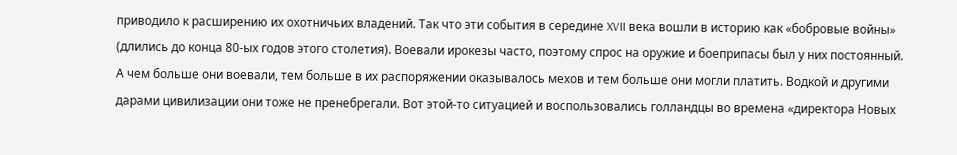приводило к расширению их охотничьих владений. Так что эти события в середине XVII века вошли в историю как «бобровые войны» (длились до конца 80-ых годов этого столетия). Воевали ирокезы часто, поэтому спрос на оружие и боеприпасы был у них постоянный. А чем больше они воевали, тем больше в их распоряжении оказывалось мехов и тем больше они могли платить. Водкой и другими дарами цивилизации они тоже не пренебрегали. Вот этой-то ситуацией и воспользовались голландцы во времена «директора Новых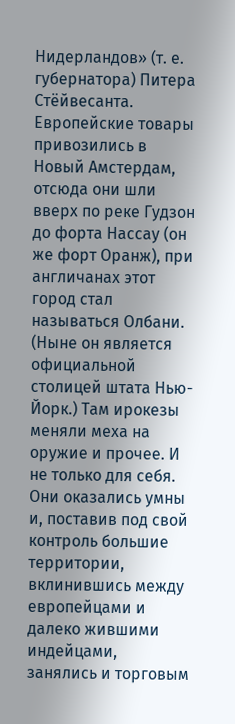Нидерландов» (т. е. губернатора) Питера Стёйвесанта. Европейские товары привозились в Новый Амстердам, отсюда они шли вверх по реке Гудзон до форта Нассау (он же форт Оранж), при англичанах этот город стал называться Олбани. (Ныне он является официальной столицей штата Нью-Йорк.) Там ирокезы меняли меха на оружие и прочее. И не только для себя. Они оказались умны и, поставив под свой контроль большие территории, вклинившись между европейцами и далеко жившими индейцами, занялись и торговым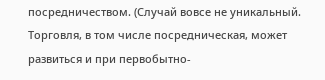посредничеством. (Случай вовсе не уникальный. Торговля, в том числе посредническая, может развиться и при первобытно-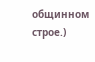общинном строе.)